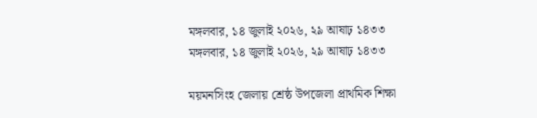মঙ্গলবার, ১৪ জুলাই ২০২৬, ২৯ আষাঢ় ১৪৩৩
মঙ্গলবার, ১৪ জুলাই ২০২৬, ২৯ আষাঢ় ১৪৩৩

ময়মনসিংহ জেলায় শ্রেষ্ঠ উপজেলা প্রাথমিক শিক্ষা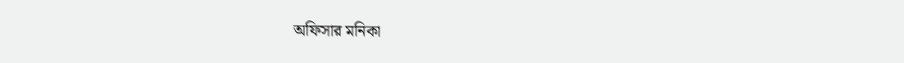অফিসার মনিকা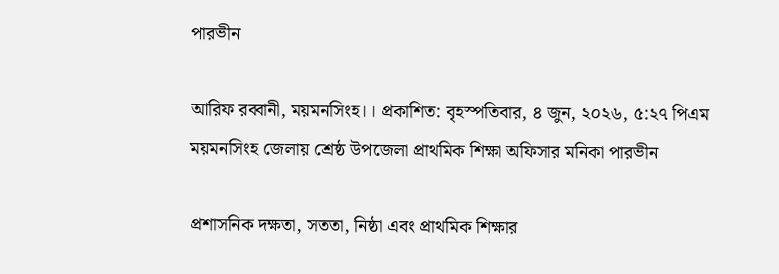পারভীন

আরিফ রব্বানী, ময়মনসিংহ।। প্রকাশিত: বৃহস্পতিবার, ৪ জুন, ২০২৬, ৫:২৭ পিএম
ময়মনসিংহ জেলায় শ্রেষ্ঠ উপজেলা প্রাথমিক শিক্ষা অফিসার মনিকা পারভীন

প্রশাসনিক দক্ষতা, সততা, নিষ্ঠা এবং প্রাথমিক শিক্ষার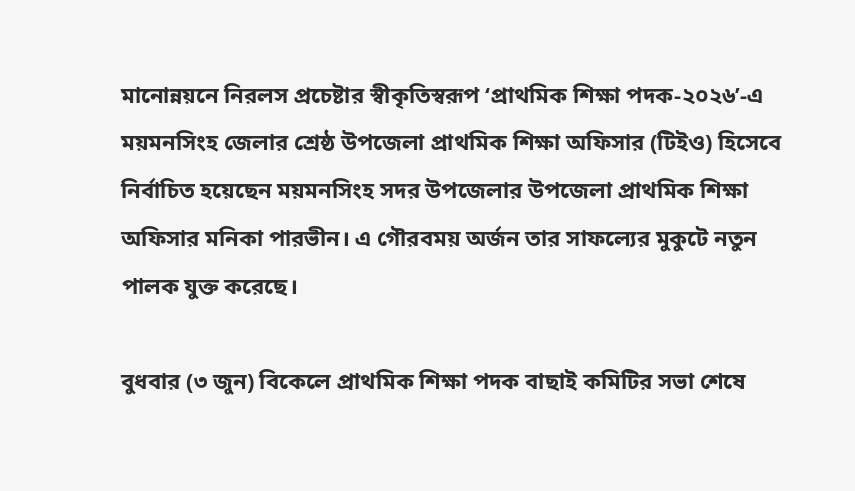মানোন্নয়নে নিরলস প্রচেষ্টার স্বীকৃতিস্বরূপ ‘প্রাথমিক শিক্ষা পদক-২০২৬’-এ ময়মনসিংহ জেলার শ্রেষ্ঠ উপজেলা প্রাথমিক শিক্ষা অফিসার (টিইও) হিসেবে নির্বাচিত হয়েছেন ময়মনসিংহ সদর উপজেলার উপজেলা প্রাথমিক শিক্ষা অফিসার মনিকা পারভীন। এ গৌরবময় অর্জন তার সাফল্যের মুকুটে নতুন পালক যুক্ত করেছে।

বুধবার (৩ জুন) বিকেলে প্রাথমিক শিক্ষা পদক বাছাই কমিটির সভা শেষে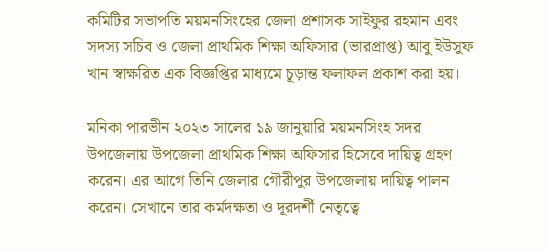কমিটির সভাপতি ময়মনসিংহের জেলা প্রশাসক সাইফুর রহমান এবং সদস্য সচিব ও জেলা প্রাথমিক শিক্ষা অফিসার (ভারপ্রাপ্ত) আবু ইউসুফ খান স্বাক্ষরিত এক বিজ্ঞপ্তির মাধ্যমে চূড়ান্ত ফলাফল প্রকাশ করা হয়।

মনিকা পারভীন ২০২৩ সালের ১৯ জানুয়ারি ময়মনসিংহ সদর উপজেলায় উপজেলা প্রাথমিক শিক্ষা অফিসার হিসেবে দায়িত্ব গ্রহণ করেন। এর আগে তিনি জেলার গৌরীপুর উপজেলায় দায়িত্ব পালন করেন। সেখানে তার কর্মদক্ষতা ও দূরদর্শী নেতৃত্বে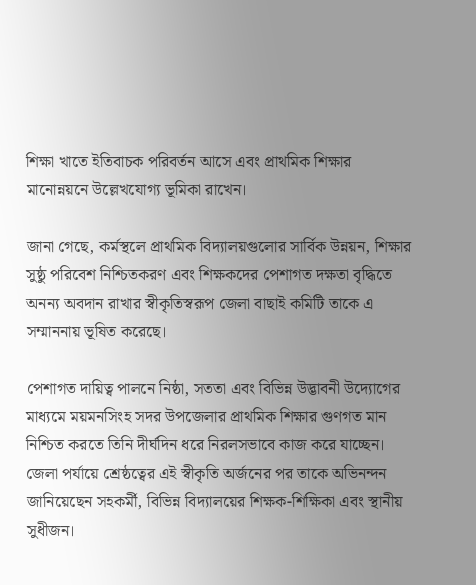শিক্ষা খাতে ইতিবাচক পরিবর্তন আসে এবং প্রাথমিক শিক্ষার মানোন্নয়নে উল্লেখযোগ্য ভূমিকা রাখেন।

জানা গেছে, কর্মস্থলে প্রাথমিক বিদ্যালয়গুলোর সার্বিক উন্নয়ন, শিক্ষার সুষ্ঠু পরিবেশ নিশ্চিতকরণ এবং শিক্ষকদের পেশাগত দক্ষতা বৃদ্ধিতে অনন্য অবদান রাখার স্বীকৃতিস্বরূপ জেলা বাছাই কমিটি তাকে এ সম্মাননায় ভূষিত করেছে।

পেশাগত দায়িত্ব পালনে নিষ্ঠা, সততা এবং বিভিন্ন উদ্ভাবনী উদ্যোগের মাধ্যমে ময়মনসিংহ সদর উপজেলার প্রাথমিক শিক্ষার গুণগত মান নিশ্চিত করতে তিনি দীর্ঘদিন ধরে নিরলসভাবে কাজ করে যাচ্ছেন। জেলা পর্যায়ে শ্রেষ্ঠত্বের এই স্বীকৃতি অর্জনের পর তাকে অভিনন্দন জানিয়েছেন সহকর্মী, বিভিন্ন বিদ্যালয়ের শিক্ষক-শিক্ষিকা এবং স্থানীয় সুধীজন।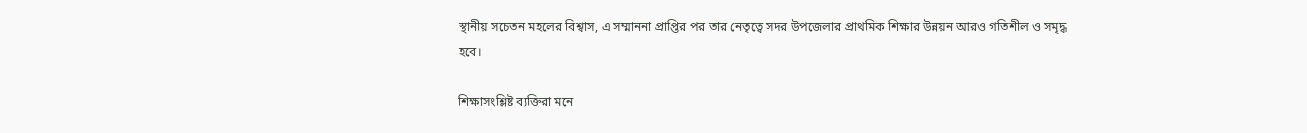স্থানীয় সচেতন মহলের বিশ্বাস, এ সম্মাননা প্রাপ্তির পর তার নেতৃত্বে সদর উপজেলার প্রাথমিক শিক্ষার উন্নয়ন আরও গতিশীল ও সমৃদ্ধ হবে।

শিক্ষাসংশ্লিষ্ট ব্যক্তিরা মনে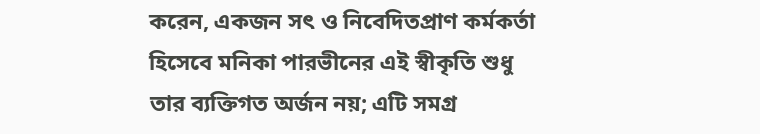করেন, একজন সৎ ও নিবেদিতপ্রাণ কর্মকর্তা হিসেবে মনিকা পারভীনের এই স্বীকৃতি শুধু তার ব্যক্তিগত অর্জন নয়; এটি সমগ্র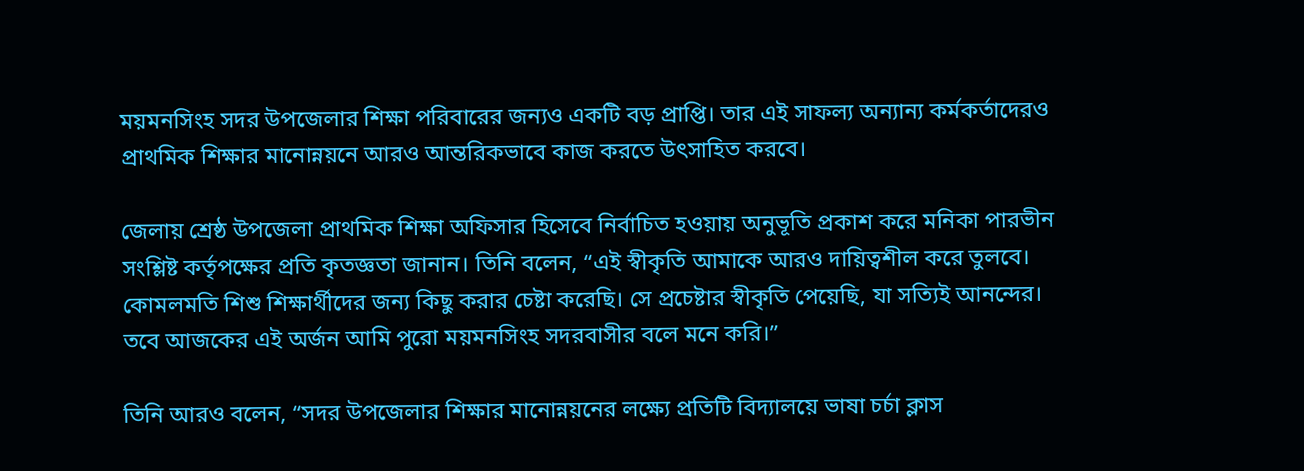ময়মনসিংহ সদর উপজেলার শিক্ষা পরিবারের জন্যও একটি বড় প্রাপ্তি। তার এই সাফল্য অন্যান্য কর্মকর্তাদেরও প্রাথমিক শিক্ষার মানোন্নয়নে আরও আন্তরিকভাবে কাজ করতে উৎসাহিত করবে।

জেলায় শ্রেষ্ঠ উপজেলা প্রাথমিক শিক্ষা অফিসার হিসেবে নির্বাচিত হওয়ায় অনুভূতি প্রকাশ করে মনিকা পারভীন সংশ্লিষ্ট কর্তৃপক্ষের প্রতি কৃতজ্ঞতা জানান। তিনি বলেন, “এই স্বীকৃতি আমাকে আরও দায়িত্বশীল করে তুলবে। কোমলমতি শিশু শিক্ষার্থীদের জন্য কিছু করার চেষ্টা করেছি। সে প্রচেষ্টার স্বীকৃতি পেয়েছি, যা সত্যিই আনন্দের। তবে আজকের এই অর্জন আমি পুরো ময়মনসিংহ সদরবাসীর বলে মনে করি।”

তিনি আরও বলেন, “সদর উপজেলার শিক্ষার মানোন্নয়নের লক্ষ্যে প্রতিটি বিদ্যালয়ে ভাষা চর্চা ক্লাস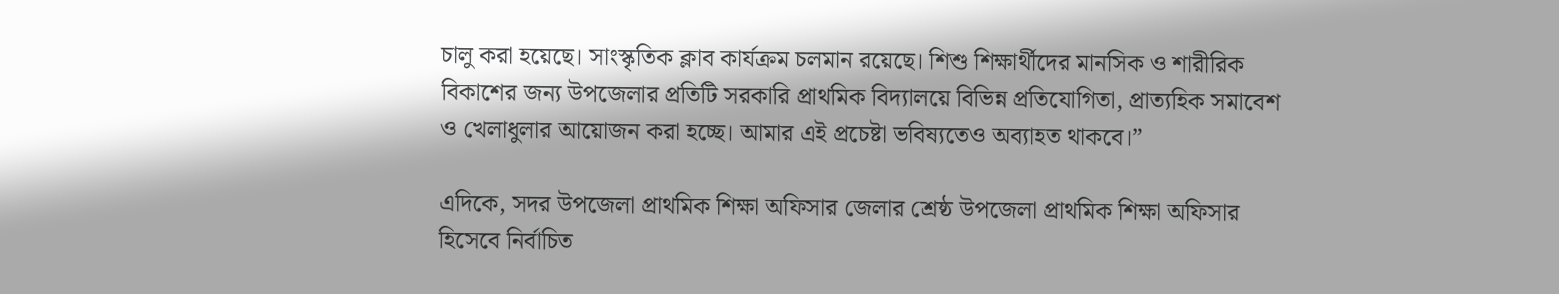চালু করা হয়েছে। সাংস্কৃতিক ক্লাব কার্যক্রম চলমান রয়েছে। শিশু শিক্ষার্থীদের মানসিক ও শারীরিক বিকাশের জন্য উপজেলার প্রতিটি সরকারি প্রাথমিক বিদ্যালয়ে বিভিন্ন প্রতিযোগিতা, প্রাত্যহিক সমাবেশ ও খেলাধুলার আয়োজন করা হচ্ছে। আমার এই প্রচেষ্টা ভবিষ্যতেও অব্যাহত থাকবে।”

এদিকে, সদর উপজেলা প্রাথমিক শিক্ষা অফিসার জেলার শ্রেষ্ঠ উপজেলা প্রাথমিক শিক্ষা অফিসার হিসেবে নির্বাচিত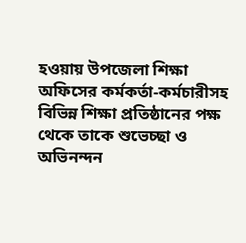হওয়ায় উপজেলা শিক্ষা অফিসের কর্মকর্তা-কর্মচারীসহ বিভিন্ন শিক্ষা প্রতিষ্ঠানের পক্ষ থেকে তাকে শুভেচ্ছা ও অভিনন্দন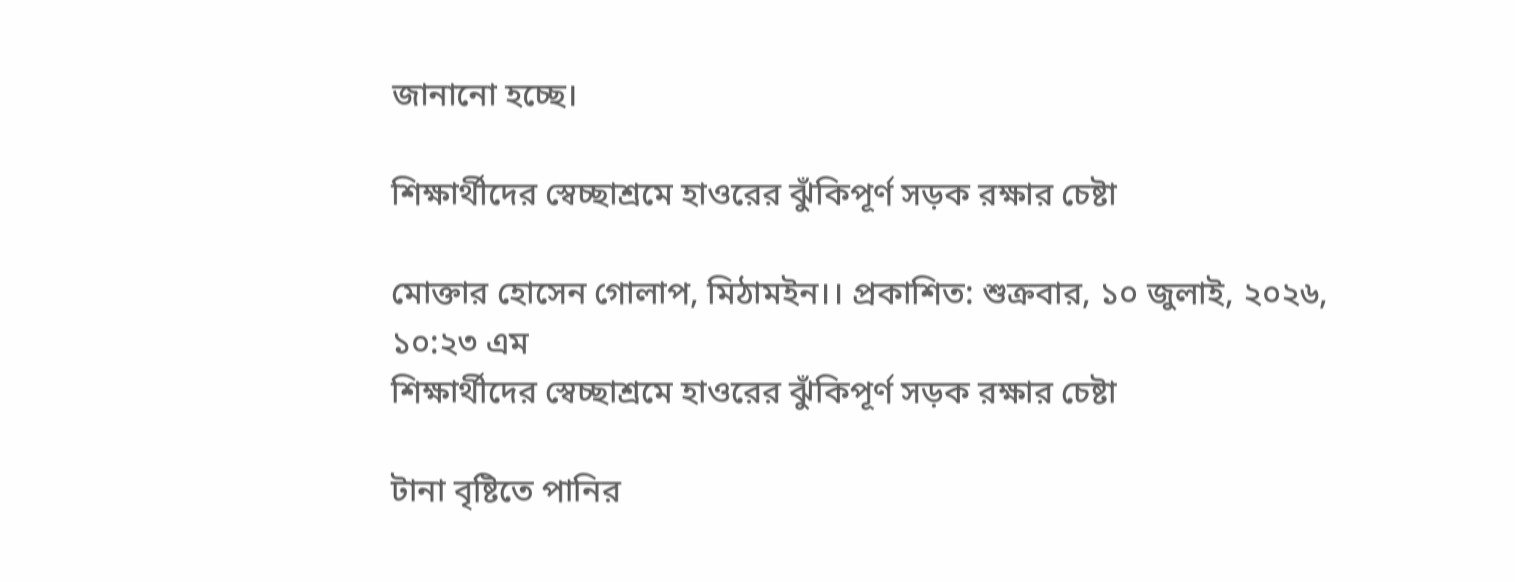জানানো হচ্ছে।

শিক্ষার্থীদের স্বেচ্ছাশ্রমে হাওরের ঝুঁকিপূর্ণ সড়ক রক্ষার চেষ্টা

মোক্তার হোসেন গোলাপ, মিঠামইন।। প্রকাশিত: শুক্রবার, ১০ জুলাই, ২০২৬, ১০:২৩ এম
শিক্ষার্থীদের স্বেচ্ছাশ্রমে হাওরের ঝুঁকিপূর্ণ সড়ক রক্ষার চেষ্টা

টানা বৃষ্টিতে পানির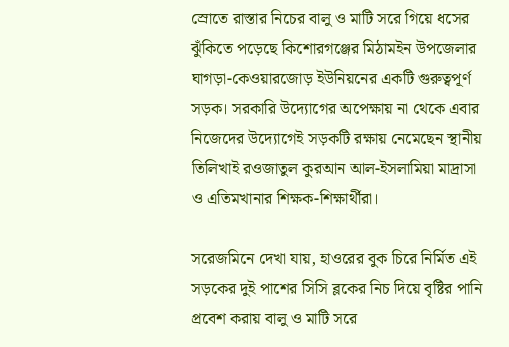স্রোতে রাস্তার নিচের বালু ও মাটি সরে গিয়ে ধসের ঝুঁকিতে পড়েছে কিশোরগঞ্জের মিঠামইন উপজেলার ঘাগড়া-কেওয়ারজোড় ইউনিয়নের একটি গুরুত্বপূর্ণ সড়ক। সরকারি উদ্যোগের অপেক্ষায় না থেকে এবার নিজেদের উদ্যোগেই সড়কটি রক্ষায় নেমেছেন স্থানীয় তিলিখাই রওজাতুল কুরআন আল-ইসলামিয়া মাদ্রাসা ও এতিমখানার শিক্ষক-শিক্ষার্থীরা।

সরেজমিনে দেখা যায়, হাওরের বুক চিরে নির্মিত এই সড়কের দুই পাশের সিসি ব্লকের নিচ দিয়ে বৃষ্টির পানি প্রবেশ করায় বালু ও মাটি সরে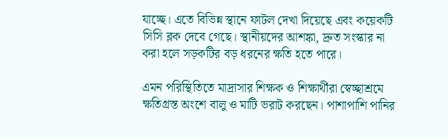যাচ্ছে। এতে বিভিন্ন স্থানে ফাটল দেখা দিয়েছে এবং কয়েকটি সিসি ব্লক দেবে গেছে। স্থানীয়দের আশঙ্কা, দ্রুত সংস্কার না করা হলে সড়কটির বড় ধরনের ক্ষতি হতে পারে।

এমন পরিস্থিতিতে মাদ্রাসার শিক্ষক ও শিক্ষার্থীরা স্বেচ্ছাশ্রমে ক্ষতিগ্রস্ত অংশে বালু ও মাটি ভরাট করছেন। পাশাপাশি পানির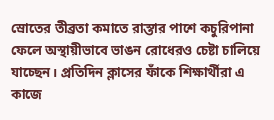স্রোতের তীব্রতা কমাতে রাস্তার পাশে কচুরিপানা ফেলে অস্থায়ীভাবে ভাঙন রোধেরও চেষ্টা চালিয়ে যাচ্ছেন। প্রতিদিন ক্লাসের ফাঁকে শিক্ষার্থীরা এ কাজে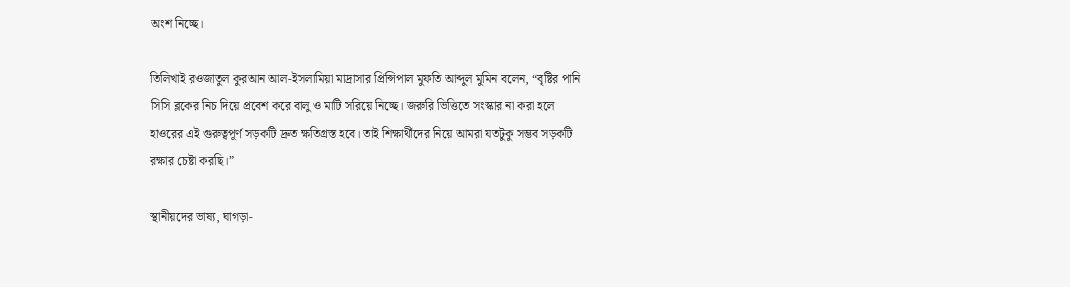অংশ নিচ্ছে।

তিলিখাই রওজাতুল কুরআন আল-ইসলামিয়া মাদ্রাসার প্রিন্সিপাল মুফতি আব্দুল মুমিন বলেন, “বৃষ্টির পানি সিসি ব্লকের নিচ দিয়ে প্রবেশ করে বালু ও মাটি সরিয়ে নিচ্ছে। জরুরি ভিত্তিতে সংস্কার না করা হলে হাওরের এই গুরুত্বপূর্ণ সড়কটি দ্রুত ক্ষতিগ্রস্ত হবে। তাই শিক্ষার্থীদের নিয়ে আমরা যতটুকু সম্ভব সড়কটি রক্ষার চেষ্টা করছি।”

স্থানীয়দের ভাষ্য, ঘাগড়া-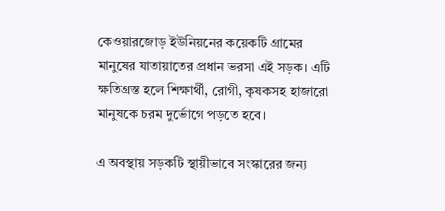কেওয়ারজোড় ইউনিয়নের কয়েকটি গ্রামের মানুষের যাতায়াতের প্রধান ভরসা এই সড়ক। এটি ক্ষতিগ্রস্ত হলে শিক্ষার্থী, রোগী, কৃষকসহ হাজারো মানুষকে চরম দুর্ভোগে পড়তে হবে।

এ অবস্থায় সড়কটি স্থায়ীভাবে সংস্কারের জন্য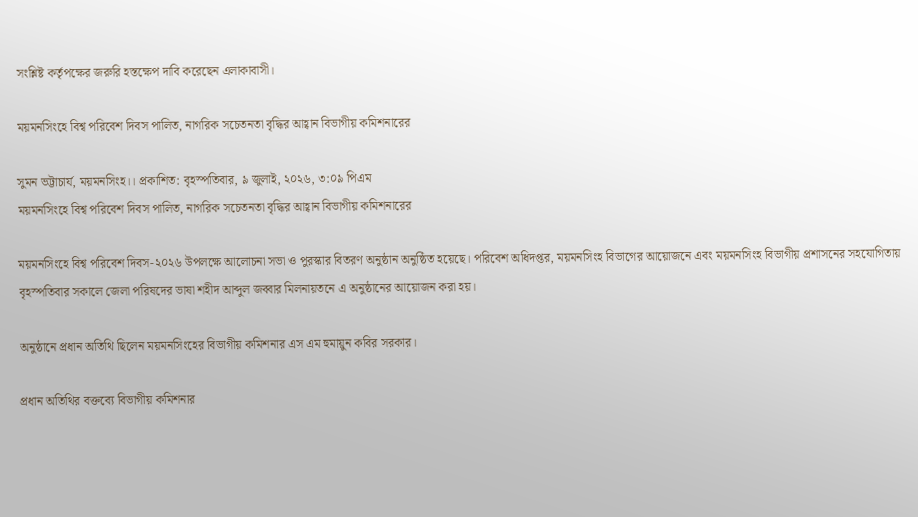সংশ্লিষ্ট কর্তৃপক্ষের জরুরি হস্তক্ষেপ দাবি করেছেন এলাকাবাসী।

ময়মনসিংহে বিশ্ব পরিবেশ দিবস পালিত, নাগরিক সচেতনতা বৃদ্ধির আহ্বান বিভাগীয় কমিশনারের

সুমন ভট্টাচার্য, ময়মনসিংহ।। প্রকাশিত: বৃহস্পতিবার, ৯ জুলাই, ২০২৬, ৩:০৯ পিএম
ময়মনসিংহে বিশ্ব পরিবেশ দিবস পালিত, নাগরিক সচেতনতা বৃদ্ধির আহ্বান বিভাগীয় কমিশনারের

ময়মনসিংহে বিশ্ব পরিবেশ দিবস-২০২৬ উপলক্ষে আলোচনা সভা ও পুরস্কার বিতরণ অনুষ্ঠান অনুষ্ঠিত হয়েছে। পরিবেশ অধিদপ্তর, ময়মনসিংহ বিভাগের আয়োজনে এবং ময়মনসিংহ বিভাগীয় প্রশাসনের সহযোগিতায় বৃহস্পতিবার সকালে জেলা পরিষদের ভাষা শহীদ আব্দুল জব্বার মিলনায়তনে এ অনুষ্ঠানের আয়োজন করা হয়।

অনুষ্ঠানে প্রধান অতিথি ছিলেন ময়মনসিংহের বিভাগীয় কমিশনার এস এম হুমায়ুন কবির সরকার।

প্রধান অতিথির বক্তব্যে বিভাগীয় কমিশনার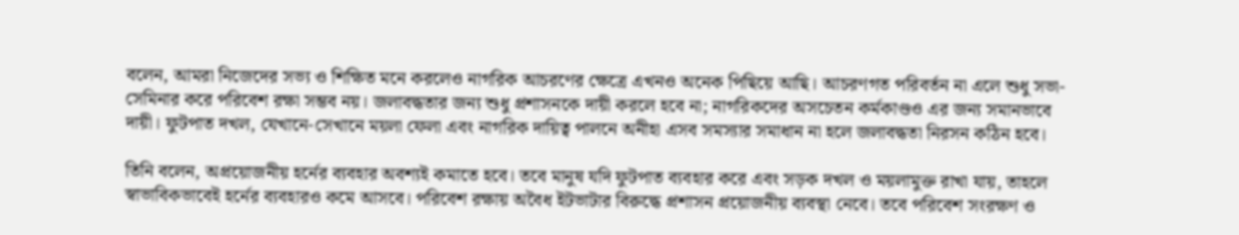বলেন, আমরা নিজেদের সভ্য ও শিক্ষিত মনে করলেও নাগরিক আচরণের ক্ষেত্রে এখনও অনেক পিছিয়ে আছি। আচরণগত পরিবর্তন না এলে শুধু সভা-সেমিনার করে পরিবেশ রক্ষা সম্ভব নয়। জলাবদ্ধতার জন্য শুধু প্রশাসনকে দায়ী করলে হবে না; নাগরিকদের অসচেতন কর্মকাণ্ডও এর জন্য সমানভাবে দায়ী। ফুটপাত দখল, যেখানে-সেখানে ময়লা ফেলা এবং নাগরিক দায়িত্ব পালনে অনীহা এসব সমস্যার সমাধান না হলে জলাবদ্ধতা নিরসন কঠিন হবে।

তিনি বলেন, অপ্রয়োজনীয় হর্নের ব্যবহার অবশ্যই কমাতে হবে। তবে মানুষ যদি ফুটপাত ব্যবহার করে এবং সড়ক দখল ও ময়লামুক্ত রাখা যায়, তাহলে স্বাভাবিকভাবেই হর্নের ব্যবহারও কমে আসবে। পরিবেশ রক্ষায় অবৈধ ইটভাটার বিরুদ্ধে প্রশাসন প্রয়োজনীয় ব্যবস্থা নেবে। তবে পরিবেশ সংরক্ষণ ও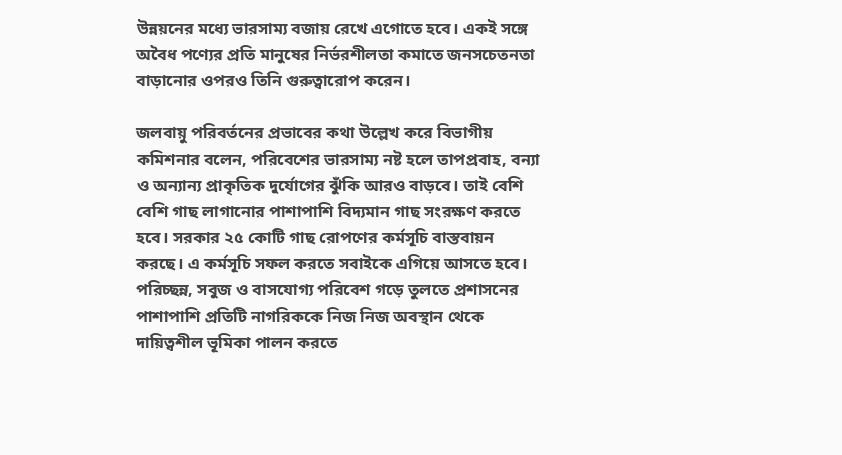উন্নয়নের মধ্যে ভারসাম্য বজায় রেখে এগোতে হবে। একই সঙ্গে অবৈধ পণ্যের প্রতি মানুষের নির্ভরশীলতা কমাতে জনসচেতনতা বাড়ানোর ওপরও তিনি গুরুত্বারোপ করেন।

জলবায়ু পরিবর্তনের প্রভাবের কথা উল্লেখ করে বিভাগীয় কমিশনার বলেন, পরিবেশের ভারসাম্য নষ্ট হলে তাপপ্রবাহ, বন্যা ও অন্যান্য প্রাকৃতিক দুর্যোগের ঝুঁকি আরও বাড়বে। তাই বেশি বেশি গাছ লাগানোর পাশাপাশি বিদ্যমান গাছ সংরক্ষণ করতে হবে। সরকার ২৫ কোটি গাছ রোপণের কর্মসূচি বাস্তবায়ন করছে। এ কর্মসূচি সফল করতে সবাইকে এগিয়ে আসতে হবে। পরিচ্ছন্ন, সবুজ ও বাসযোগ্য পরিবেশ গড়ে তুলতে প্রশাসনের পাশাপাশি প্রতিটি নাগরিককে নিজ নিজ অবস্থান থেকে দায়িত্বশীল ভূমিকা পালন করতে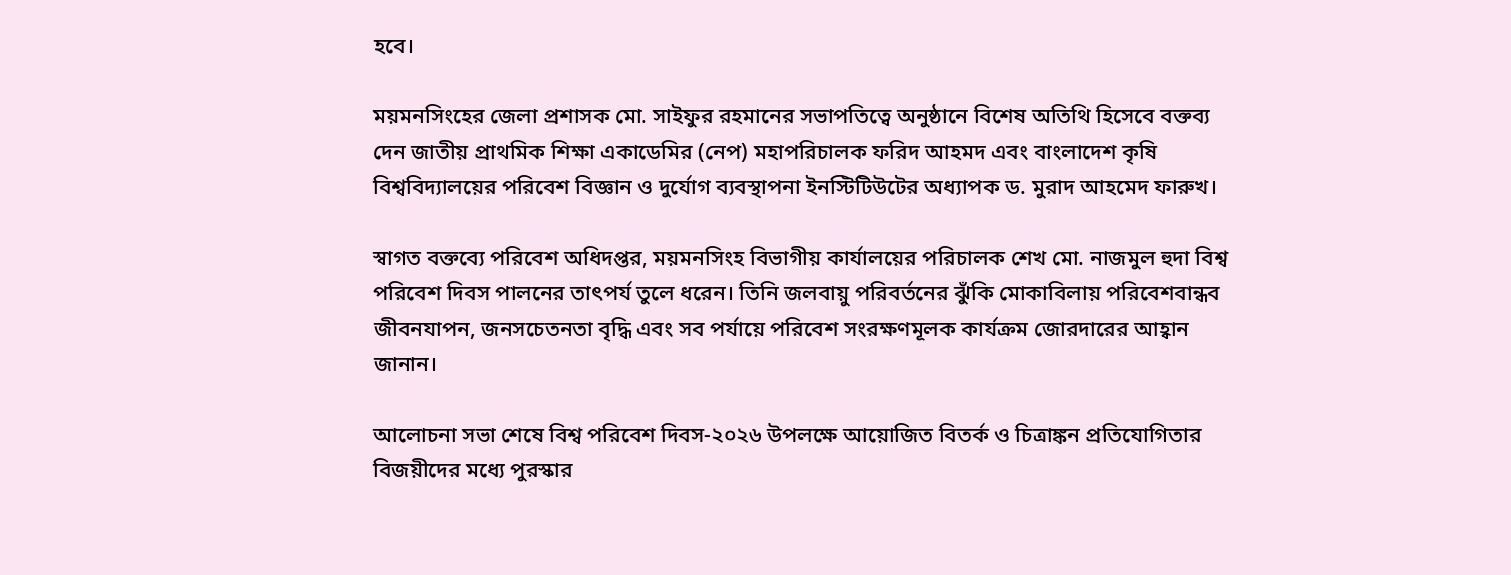হবে।

ময়মনসিংহের জেলা প্রশাসক মো. সাইফুর রহমানের সভাপতিত্বে অনুষ্ঠানে বিশেষ অতিথি হিসেবে বক্তব্য দেন জাতীয় প্রাথমিক শিক্ষা একাডেমির (নেপ) মহাপরিচালক ফরিদ আহমদ এবং বাংলাদেশ কৃষি বিশ্ববিদ্যালয়ের পরিবেশ বিজ্ঞান ও দুর্যোগ ব্যবস্থাপনা ইনস্টিটিউটের অধ্যাপক ড. মুরাদ আহমেদ ফারুখ।

স্বাগত বক্তব্যে পরিবেশ অধিদপ্তর, ময়মনসিংহ বিভাগীয় কার্যালয়ের পরিচালক শেখ মো. নাজমুল হুদা বিশ্ব পরিবেশ দিবস পালনের তাৎপর্য তুলে ধরেন। তিনি জলবায়ু পরিবর্তনের ঝুঁকি মোকাবিলায় পরিবেশবান্ধব জীবনযাপন, জনসচেতনতা বৃদ্ধি এবং সব পর্যায়ে পরিবেশ সংরক্ষণমূলক কার্যক্রম জোরদারের আহ্বান জানান।

আলোচনা সভা শেষে বিশ্ব পরিবেশ দিবস-২০২৬ উপলক্ষে আয়োজিত বিতর্ক ও চিত্রাঙ্কন প্রতিযোগিতার বিজয়ীদের মধ্যে পুরস্কার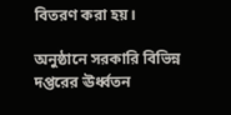বিতরণ করা হয়।

অনুষ্ঠানে সরকারি বিভিন্ন দপ্তরের ঊর্ধ্বতন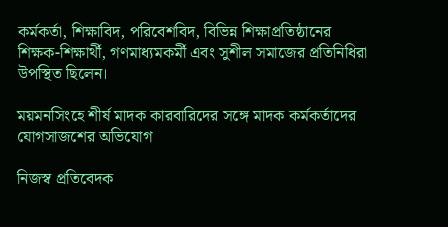কর্মকর্তা, শিক্ষাবিদ, পরিবেশবিদ, বিভিন্ন শিক্ষাপ্রতিষ্ঠানের শিক্ষক-শিক্ষার্থী, গণমাধ্যমকর্মী এবং সুশীল সমাজের প্রতিনিধিরা উপস্থিত ছিলেন।

ময়মনসিংহে শীর্ষ মাদক কারবারিদের সঙ্গে মাদক কর্মকর্তাদের যোগসাজশের অভিযোগ

নিজস্ব প্রতিবেদক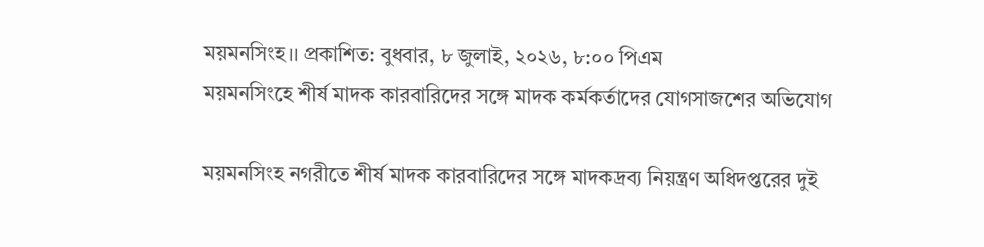ময়মনসিংহ।। প্রকাশিত: বুধবার, ৮ জুলাই, ২০২৬, ৮:০০ পিএম
ময়মনসিংহে শীর্ষ মাদক কারবারিদের সঙ্গে মাদক কর্মকর্তাদের যোগসাজশের অভিযোগ

ময়মনসিংহ নগরীতে শীর্ষ মাদক কারবারিদের সঙ্গে মাদকদ্রব্য নিয়ন্ত্রণ অধিদপ্তরের দুই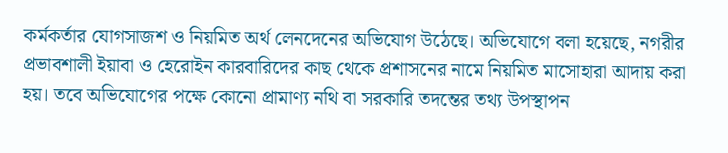কর্মকর্তার যোগসাজশ ও নিয়মিত অর্থ লেনদেনের অভিযোগ উঠেছে। অভিযোগে বলা হয়েছে, নগরীর প্রভাবশালী ইয়াবা ও হেরোইন কারবারিদের কাছ থেকে প্রশাসনের নামে নিয়মিত মাসোহারা আদায় করা হয়। তবে অভিযোগের পক্ষে কোনো প্রামাণ্য নথি বা সরকারি তদন্তের তথ্য উপস্থাপন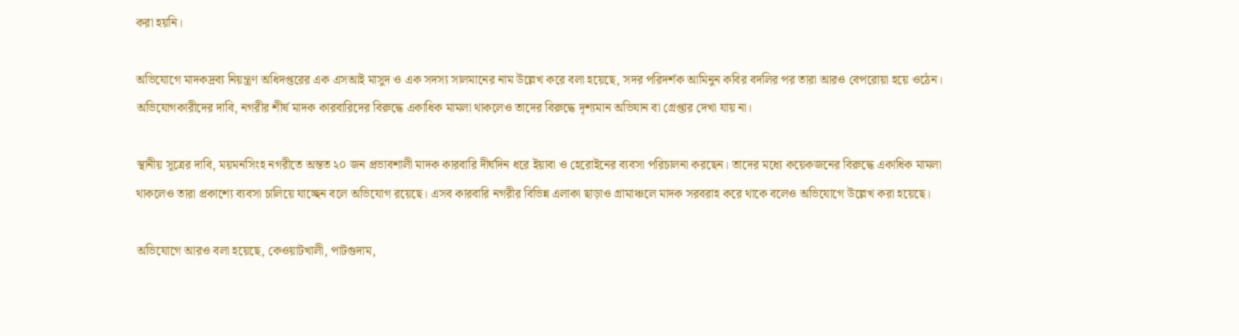করা হয়নি।

অভিযোগে মাদকদ্রব্য নিয়ন্ত্রণ অধিদপ্তরের এক এসআই মাসুদ ও এক সদস্য সালমানের নাম উল্লেখ করে বলা হয়েছে, সদর পরিদর্শক আমিনুন কবির বদলির পর তারা আরও বেপরোয়া হয়ে ওঠেন। অভিযোগকারীদের দাবি, নগরীর শীর্ষ মাদক কারবারিদের বিরুদ্ধে একাধিক মামলা থাকলেও তাদের বিরুদ্ধে দৃশ্যমান অভিযান বা গ্রেপ্তার দেখা যায় না।

স্থানীয় সূত্রের দাবি, ময়মনসিংহ নগরীতে অন্তত ২০ জন প্রভাবশালী মাদক কারবারি দীর্ঘদিন ধরে ইয়াবা ও হেরোইনের ব্যবসা পরিচালনা করছেন। তাদের মধ্যে কয়েকজনের বিরুদ্ধে একাধিক মামলা থাকলেও তারা প্রকাশ্যে ব্যবসা চালিয়ে যাচ্ছেন বলে অভিযোগ রয়েছে। এসব কারবারি নগরীর বিভিন্ন এলাকা ছাড়াও গ্রামাঞ্চলে মাদক সরবরাহ করে থাকে বলেও অভিযোগে উল্লেখ করা হয়েছে।

অভিযোগে আরও বলা হয়েছে, কেওয়াটখালী, পাটগুদাম,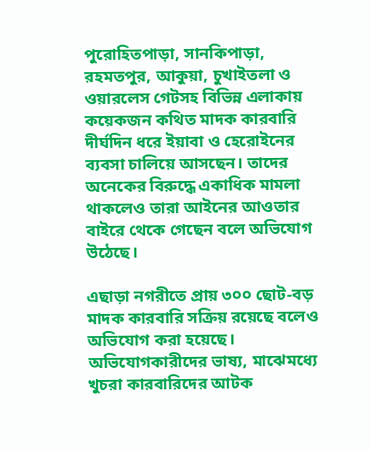পুরোহিতপাড়া, সানকিপাড়া, রহমতপুর, আকুয়া, চুখাইতলা ও ওয়ারলেস গেটসহ বিভিন্ন এলাকায় কয়েকজন কথিত মাদক কারবারি দীর্ঘদিন ধরে ইয়াবা ও হেরোইনের ব্যবসা চালিয়ে আসছেন। তাদের অনেকের বিরুদ্ধে একাধিক মামলা থাকলেও তারা আইনের আওতার বাইরে থেকে গেছেন বলে অভিযোগ উঠেছে।

এছাড়া নগরীতে প্রায় ৩০০ ছোট-বড় মাদক কারবারি সক্রিয় রয়েছে বলেও অভিযোগ করা হয়েছে। অভিযোগকারীদের ভাষ্য, মাঝেমধ্যে খুচরা কারবারিদের আটক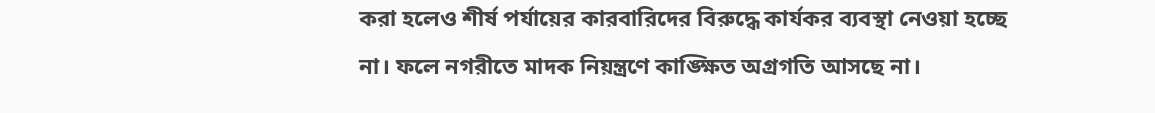করা হলেও শীর্ষ পর্যায়ের কারবারিদের বিরুদ্ধে কার্যকর ব্যবস্থা নেওয়া হচ্ছে না। ফলে নগরীতে মাদক নিয়ন্ত্রণে কাঙ্ক্ষিত অগ্রগতি আসছে না।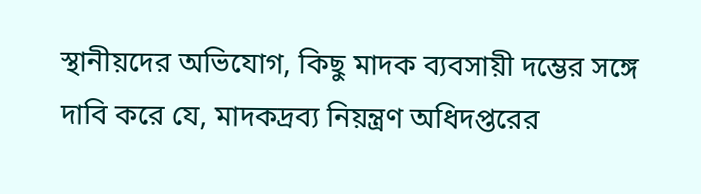স্থানীয়দের অভিযোগ, কিছু মাদক ব্যবসায়ী দম্ভের সঙ্গে দাবি করে যে, মাদকদ্রব্য নিয়ন্ত্রণ অধিদপ্তরের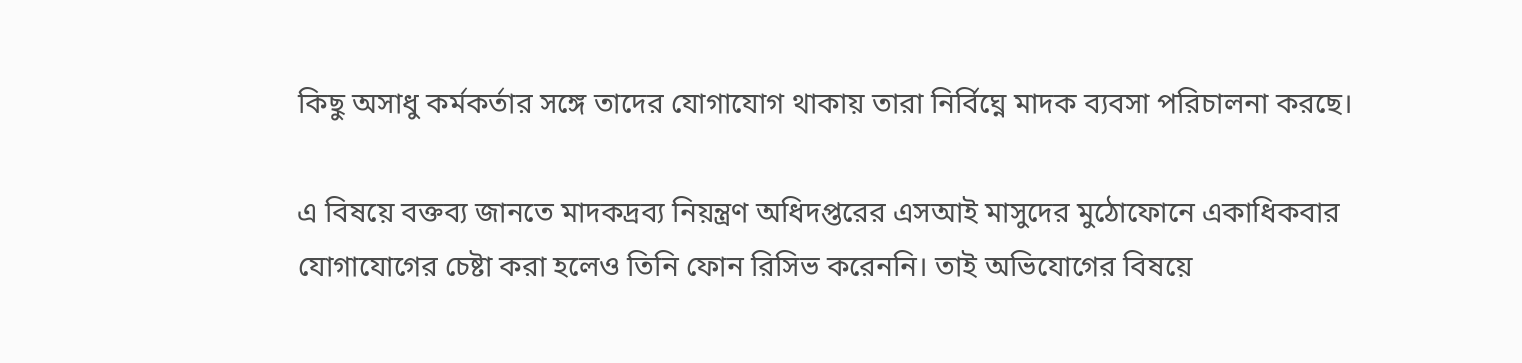কিছু অসাধু কর্মকর্তার সঙ্গে তাদের যোগাযোগ থাকায় তারা নির্বিঘ্নে মাদক ব্যবসা পরিচালনা করছে।

এ বিষয়ে বক্তব্য জানতে মাদকদ্রব্য নিয়ন্ত্রণ অধিদপ্তরের এসআই মাসুদের মুঠোফোনে একাধিকবার যোগাযোগের চেষ্টা করা হলেও তিনি ফোন রিসিভ করেননি। তাই অভিযোগের বিষয়ে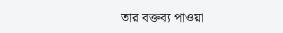তার বক্তব্য পাওয়া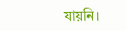যায়নি।